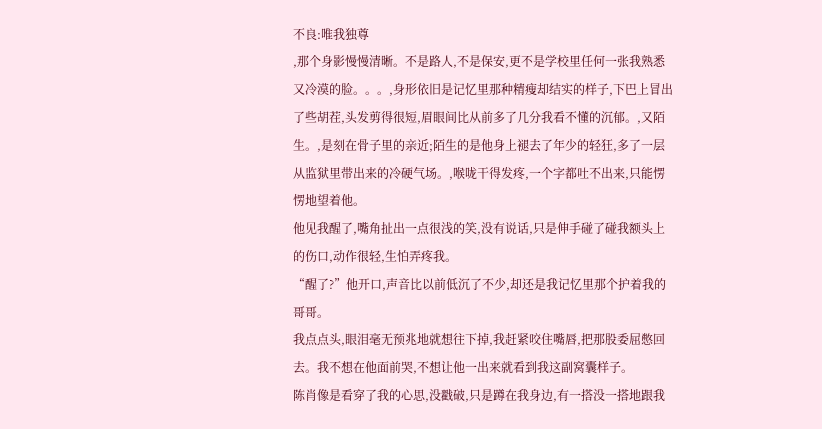不良:唯我独尊
,那个身影慢慢清晰。不是路人,不是保安,更不是学校里任何一张我熟悉又冷漠的脸。。。,身形依旧是记忆里那种精瘦却结实的样子,下巴上冒出了些胡茬,头发剪得很短,眉眼间比从前多了几分我看不懂的沉郁。,又陌生。,是刻在骨子里的亲近;陌生的是他身上褪去了年少的轻狂,多了一层从监狱里带出来的冷硬气场。,喉咙干得发疼,一个字都吐不出来,只能愣愣地望着他。
他见我醒了,嘴角扯出一点很浅的笑,没有说话,只是伸手碰了碰我额头上的伤口,动作很轻,生怕弄疼我。
“醒了?”他开口,声音比以前低沉了不少,却还是我记忆里那个护着我的哥哥。
我点点头,眼泪毫无预兆地就想往下掉,我赶紧咬住嘴唇,把那股委屈憋回去。我不想在他面前哭,不想让他一出来就看到我这副窝囊样子。
陈肖像是看穿了我的心思,没戳破,只是蹲在我身边,有一搭没一搭地跟我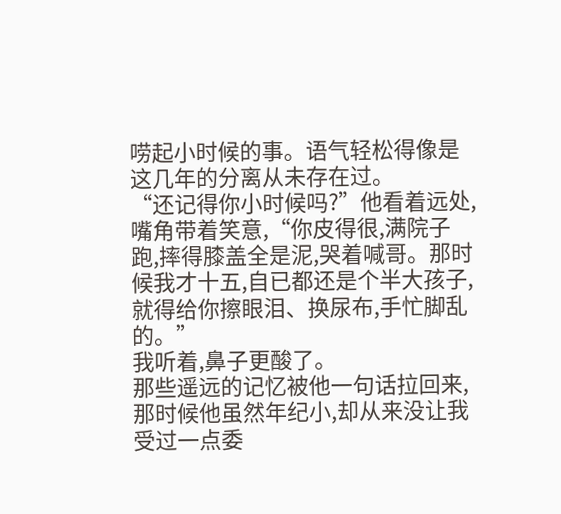唠起小时候的事。语气轻松得像是这几年的分离从未存在过。
“还记得你小时候吗?”他看着远处,嘴角带着笑意,“你皮得很,满院子跑,摔得膝盖全是泥,哭着喊哥。那时候我才十五,自已都还是个半大孩子,就得给你擦眼泪、换尿布,手忙脚乱的。”
我听着,鼻子更酸了。
那些遥远的记忆被他一句话拉回来,那时候他虽然年纪小,却从来没让我受过一点委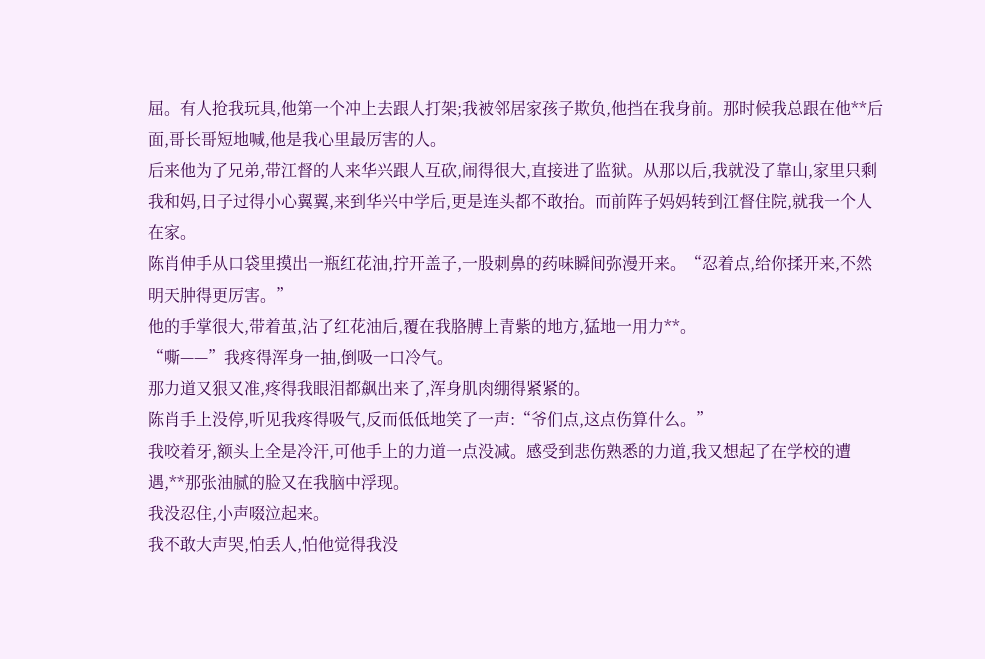屈。有人抢我玩具,他第一个冲上去跟人打架;我被邻居家孩子欺负,他挡在我身前。那时候我总跟在他**后面,哥长哥短地喊,他是我心里最厉害的人。
后来他为了兄弟,带江督的人来华兴跟人互砍,闹得很大,直接进了监狱。从那以后,我就没了靠山,家里只剩我和妈,日子过得小心翼翼,来到华兴中学后,更是连头都不敢抬。而前阵子妈妈转到江督住院,就我一个人在家。
陈肖伸手从口袋里摸出一瓶红花油,拧开盖子,一股刺鼻的药味瞬间弥漫开来。“忍着点,给你揉开来,不然明天肿得更厉害。”
他的手掌很大,带着茧,沾了红花油后,覆在我胳膊上青紫的地方,猛地一用力**。
“嘶——”我疼得浑身一抽,倒吸一口冷气。
那力道又狠又准,疼得我眼泪都飙出来了,浑身肌肉绷得紧紧的。
陈肖手上没停,听见我疼得吸气,反而低低地笑了一声:“爷们点,这点伤算什么。”
我咬着牙,额头上全是冷汗,可他手上的力道一点没减。感受到悲伤熟悉的力道,我又想起了在学校的遭遇,**那张油腻的脸又在我脑中浮现。
我没忍住,小声啜泣起来。
我不敢大声哭,怕丢人,怕他觉得我没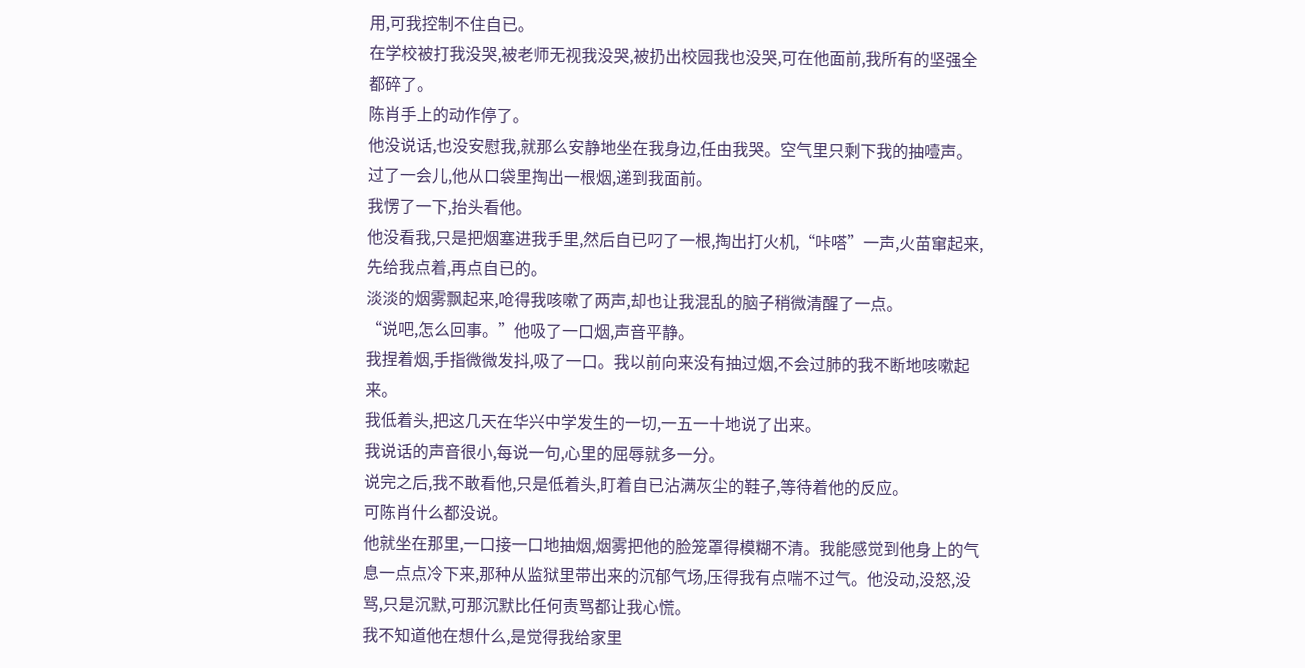用,可我控制不住自已。
在学校被打我没哭,被老师无视我没哭,被扔出校园我也没哭,可在他面前,我所有的坚强全都碎了。
陈肖手上的动作停了。
他没说话,也没安慰我,就那么安静地坐在我身边,任由我哭。空气里只剩下我的抽噎声。
过了一会儿,他从口袋里掏出一根烟,递到我面前。
我愣了一下,抬头看他。
他没看我,只是把烟塞进我手里,然后自已叼了一根,掏出打火机,“咔嗒”一声,火苗窜起来,先给我点着,再点自已的。
淡淡的烟雾飘起来,呛得我咳嗽了两声,却也让我混乱的脑子稍微清醒了一点。
“说吧,怎么回事。”他吸了一口烟,声音平静。
我捏着烟,手指微微发抖,吸了一口。我以前向来没有抽过烟,不会过肺的我不断地咳嗽起来。
我低着头,把这几天在华兴中学发生的一切,一五一十地说了出来。
我说话的声音很小,每说一句,心里的屈辱就多一分。
说完之后,我不敢看他,只是低着头,盯着自已沾满灰尘的鞋子,等待着他的反应。
可陈肖什么都没说。
他就坐在那里,一口接一口地抽烟,烟雾把他的脸笼罩得模糊不清。我能感觉到他身上的气息一点点冷下来,那种从监狱里带出来的沉郁气场,压得我有点喘不过气。他没动,没怒,没骂,只是沉默,可那沉默比任何责骂都让我心慌。
我不知道他在想什么,是觉得我给家里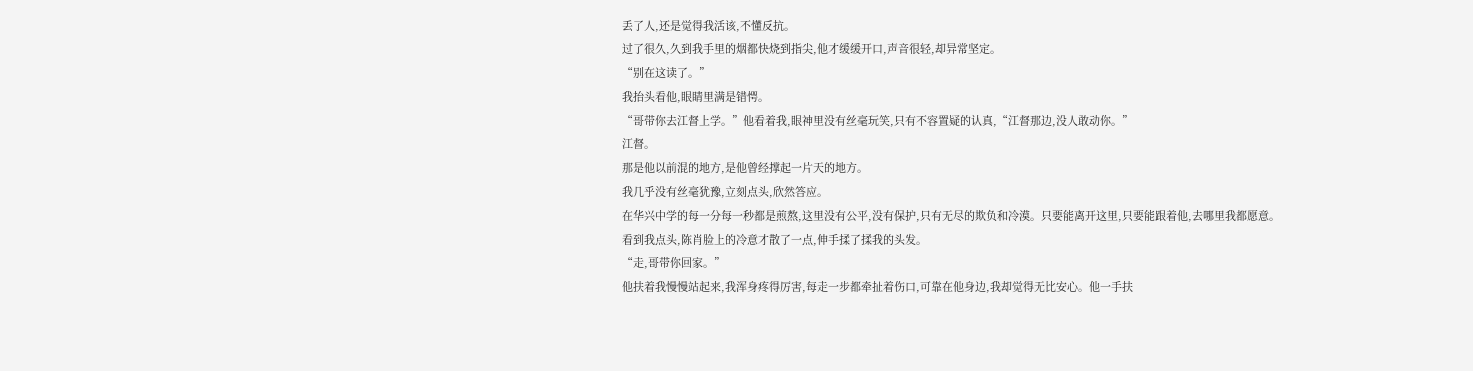丢了人,还是觉得我活该,不懂反抗。
过了很久,久到我手里的烟都快烧到指尖,他才缓缓开口,声音很轻,却异常坚定。
“别在这读了。”
我抬头看他,眼睛里满是错愕。
“哥带你去江督上学。”他看着我,眼神里没有丝毫玩笑,只有不容置疑的认真,“江督那边,没人敢动你。”
江督。
那是他以前混的地方,是他曾经撑起一片天的地方。
我几乎没有丝毫犹豫,立刻点头,欣然答应。
在华兴中学的每一分每一秒都是煎熬,这里没有公平,没有保护,只有无尽的欺负和冷漠。只要能离开这里,只要能跟着他,去哪里我都愿意。
看到我点头,陈肖脸上的冷意才散了一点,伸手揉了揉我的头发。
“走,哥带你回家。”
他扶着我慢慢站起来,我浑身疼得厉害,每走一步都牵扯着伤口,可靠在他身边,我却觉得无比安心。他一手扶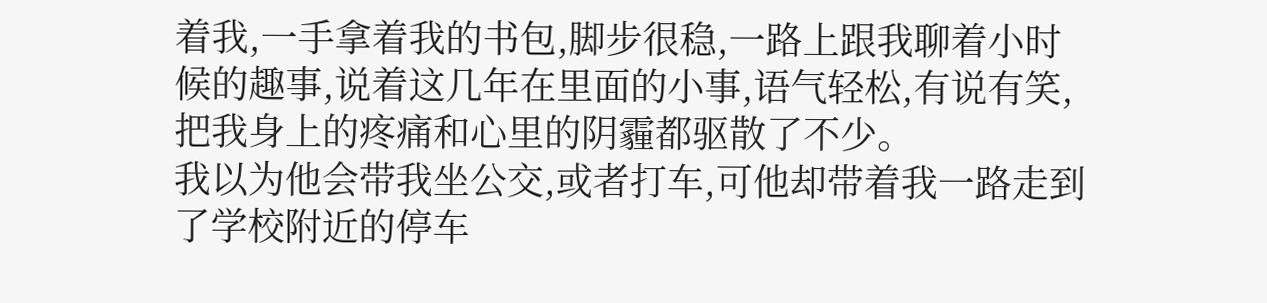着我,一手拿着我的书包,脚步很稳,一路上跟我聊着小时候的趣事,说着这几年在里面的小事,语气轻松,有说有笑,把我身上的疼痛和心里的阴霾都驱散了不少。
我以为他会带我坐公交,或者打车,可他却带着我一路走到了学校附近的停车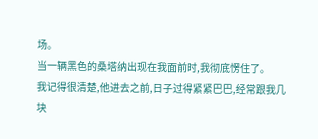场。
当一辆黑色的桑塔纳出现在我面前时,我彻底愣住了。
我记得很清楚,他进去之前,日子过得紧紧巴巴,经常跟我几块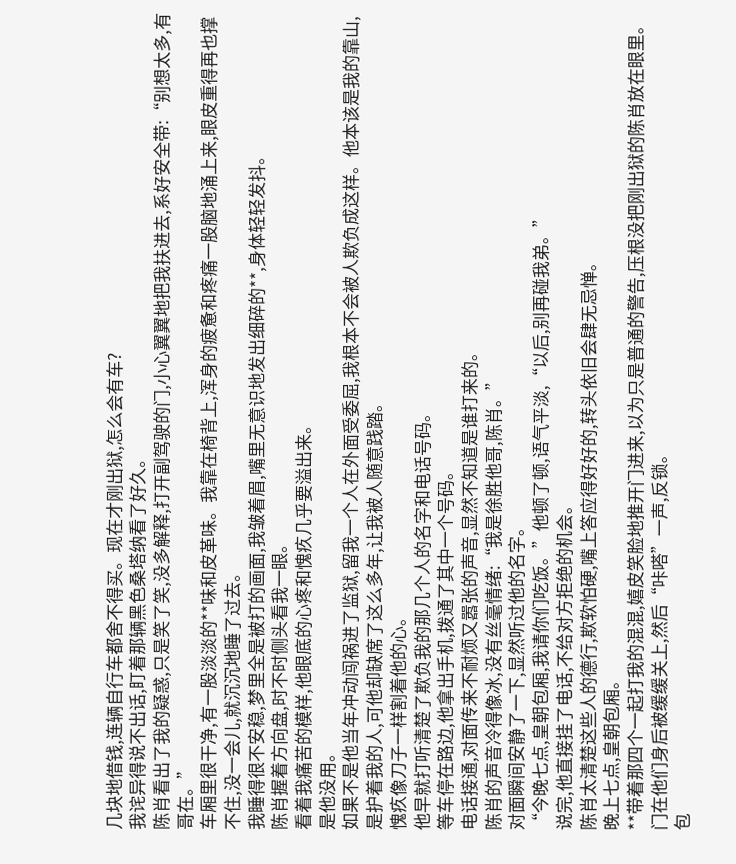几块地借钱,连辆自行车都舍不得买。现在才刚出狱,怎么会有车?
我诧异得说不出话,盯着那辆黑色桑塔纳看了好久。
陈肖看出了我的疑惑,只是笑了笑,没多解释,打开副驾驶的门,小心翼翼地把我扶进去,系好安全带:“别想太多,有哥在。”
车厢里很干净,有一股淡淡的**味和皮革味。我靠在椅背上,浑身的疲惫和疼痛一股脑地涌上来,眼皮重得再也撑不住,没一会儿,就沉沉地睡了过去。
我睡得很不安稳,梦里全是被打的画面,我皱着眉,嘴里无意识地发出细碎的**,身体轻轻发抖。
陈肖握着方向盘,时不时侧头看我一眼。
看着我痛苦的模样,他眼底的心疼和愧疚几乎要溢出来。
是他没用。
如果不是他当年冲动闯祸进了监狱,留我一个人在外面受委屈,我根本不会被人欺负成这样。他本该是我的靠山,是护着我的人,可他却缺席了这么多年,让我被人随意践踏。
愧疚像刀子一样割着他的心。
他早就打听清楚了欺负我的那几个人的名字和电话号码。
等车停在路边,他拿出手机,拨通了其中一个号码。
电话接通,对面传来不耐烦又嚣张的声音,显然不知道是谁打来的。
陈肖的声音冷得像冰,没有丝毫情绪:“我是徐胜他哥,陈肖。”
对面瞬间安静了一下,显然听过他的名字。
“今晚七点,皇朝包厢,我请你们吃饭。”他顿了顿,语气平淡,“以后,别再碰我弟。”
说完,他直接挂了电话,不给对方拒绝的机会。
陈肖太清楚这些人的德行,欺软怕硬,嘴上答应得好好的,转头依旧会肆无忌惮。
晚上七点,皇朝包厢。
**带着那四个一起打我的混混,嬉皮笑脸地推开门进来,以为只是普通的警告,压根没把刚出狱的陈肖放在眼里。
门在他们身后被缓缓关上,然后“咔嗒”一声,反锁。
包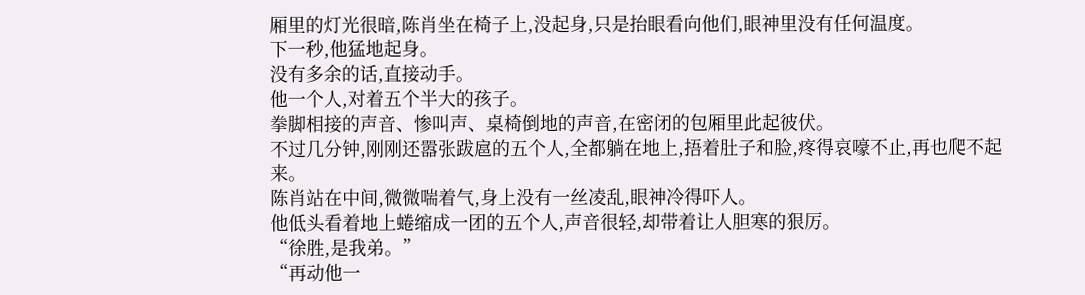厢里的灯光很暗,陈肖坐在椅子上,没起身,只是抬眼看向他们,眼神里没有任何温度。
下一秒,他猛地起身。
没有多余的话,直接动手。
他一个人,对着五个半大的孩子。
拳脚相接的声音、惨叫声、桌椅倒地的声音,在密闭的包厢里此起彼伏。
不过几分钟,刚刚还嚣张跋扈的五个人,全都躺在地上,捂着肚子和脸,疼得哀嚎不止,再也爬不起来。
陈肖站在中间,微微喘着气,身上没有一丝凌乱,眼神冷得吓人。
他低头看着地上蜷缩成一团的五个人,声音很轻,却带着让人胆寒的狠厉。
“徐胜,是我弟。”
“再动他一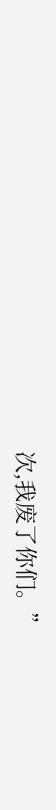次,我废了你们。”